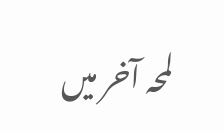لمحہ آخر میں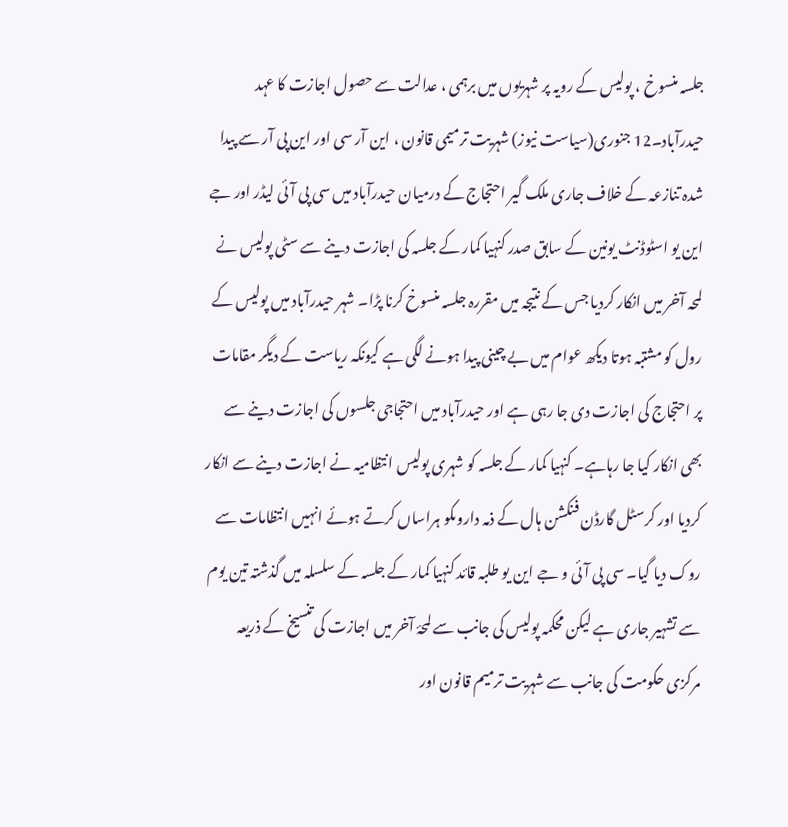جلسہ منسوخ ، پولیس کے رویہ پر شہریوں میں برہمی ، عدالت سے حصول اجازت کا عہد
حیدرآباد۔12 جنوری(سیاست نیوز) شہریت ترمیمی قانون ، این آر سی اور این پی آر سے پیدا شدہ تنازعہ کے خلاف جاری ملک گیر احتجاج کے درمیان حیدرآباد میں سی پی آئی لیڈر اور جے این یو اسٹوڈنٹ یونین کے سابق صدر کنہیا کمار کے جلسہ کی اجازت دینے سے سٹی پولیس نے لمحہ آخر میں انکار کردیا جس کے نتیجہ میں مقررہ جلسہ منسوخ کرنا پڑا۔ شہر حیدرآباد میں پولیس کے رول کو مشتبہ ہوتا دیکھ عوام میں بے چینی پیدا ہونے لگی ہے کیونکہ ریاست کے دیگر مقامات پر احتجاج کی اجازت دی جا رہی ہے اور حیدرآباد میں احتجاجی جلسوں کی اجازت دینے سے بھی انکار کیا جا رہاہے۔ کنہیا کمار کے جلسہ کو شہری پولیس انتظامیہ نے اجازت دینے سے انکار کردیا اور کرسٹل گارڈن فنکشن ہال کے ذمہ داروںکو ہراساں کرتے ہوئے انہیں انتظامات سے روک دیا گیا۔ سی پی آئی و جے این یو طلبہ قائد کنہیا کمار کے جلسہ کے سلسلہ میں گذشتہ تین یوم سے تشہیر جاری ہے لیکن محکمہ پولیس کی جانب سے لمحۂ آخر میں اجازت کی تنسیخ کے ذریعہ مرکزی حکومت کی جانب سے شہریت ترمیم قانون اور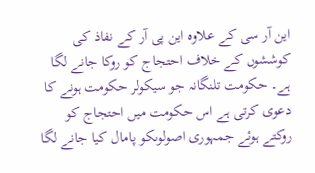این آر سی کے علاوہ این پی آر کے نفاذ کی کوششوں کے خلاف احتجاج کو روکا جانے لگا ہے۔ حکومت تلنگانہ جو سیکولر حکومت ہونے کا دعوی کرتی ہے اس حکومت میں احتجاج کو روکتے ہوئے جمہوری اصولوںکو پامال کیا جانے لگا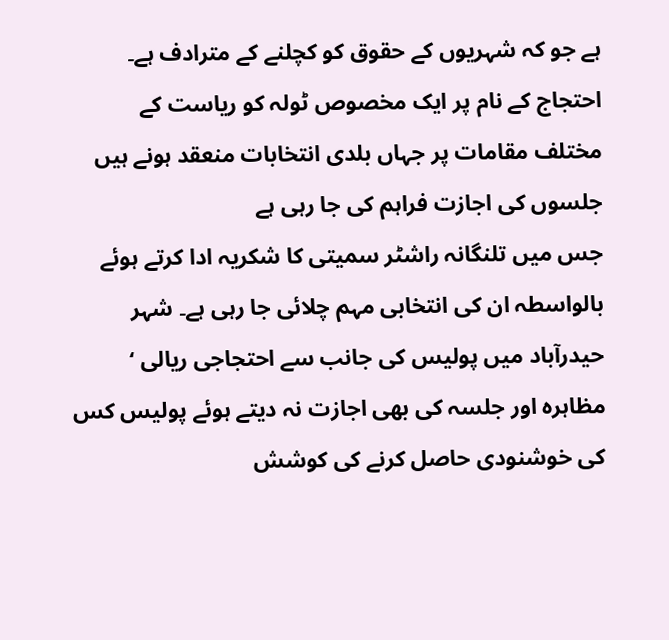ہے جو کہ شہریوں کے حقوق کو کچلنے کے مترادف ہے۔ احتجاج کے نام پر ایک مخصوص ٹولہ کو ریاست کے مختلف مقامات پر جہاں بلدی انتخابات منعقد ہونے ہیں جلسوں کی اجازت فراہم کی جا رہی ہے
جس میں تلنگانہ راشٹر سمیتی کا شکریہ ادا کرتے ہوئے بالواسطہ ان کی انتخابی مہم چلائی جا رہی ہے۔ شہر حیدرآباد میں پولیس کی جانب سے احتجاجی ریالی ‘ مظاہرہ اور جلسہ کی بھی اجازت نہ دیتے ہوئے پولیس کس کی خوشنودی حاصل کرنے کی کوشش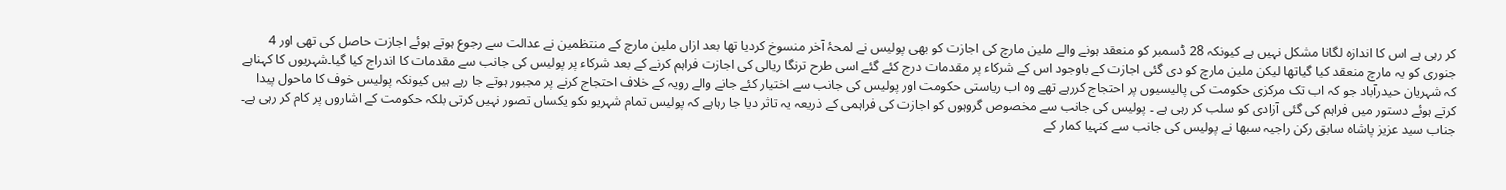کر رہی ہے اس کا اندازہ لگانا مشکل نہیں ہے کیونکہ 28 ڈسمبر کو منعقد ہونے والے ملین مارچ کی اجازت کو بھی پولیس نے لمحۂ آخر منسوخ کردیا تھا بعد ازاں ملین مارچ کے منتظمین نے عدالت سے رجوع ہوتے ہوئے اجازت حاصل کی تھی اور 4 جنوری کو یہ مارچ منعقد کیا گیاتھا لیکن ملین مارچ کو دی گئی اجازت کے باوجود اس کے شرکاء پر مقدمات درج کئے گئے اسی طرح ترنگا ریالی کی اجازت فراہم کرنے کے بعد شرکاء پر پولیس کی جانب سے مقدمات کا اندراج کیا گیا۔شہریوں کا کہناہے کہ شہریان حیدرآباد جو کہ اب تک مرکزی حکومت کی پالیسیوں پر احتجاج کررہے تھے وہ اب ریاستی حکومت اور پولیس کی جانب سے اختیار کئے جانے والے رویہ کے خلاف احتجاج کرنے پر مجبور ہوتے جا رہے ہیں کیونکہ پولیس خوف کا ماحول پیدا کرتے ہوئے دستور میں فراہم کی گئی آزادی کو سلب کر رہی ہے ۔ پولیس کی جانب سے مخصوص گروہوں کو اجازت کی فراہمی کے ذریعہ یہ تاثر دیا جا رہاہے کہ پولیس تمام شہریو ںکو یکساں تصور نہیں کرتی بلکہ حکومت کے اشاروں پر کام کر رہی ہے۔ جناب سید عزیز پاشاہ سابق رکن راجیہ سبھا نے پولیس کی جانب سے کنہیا کمار کے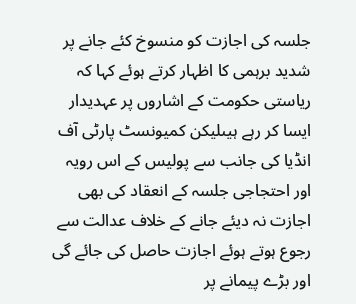جلسہ کی اجازت کو منسوخ کئے جانے پر شدید برہمی کا اظہار کرتے ہوئے کہا کہ ریاستی حکومت کے اشاروں پر عہدیدار ایسا کر رہے ہیںلیکن کمیونسٹ پارٹی آف انڈیا کی جانب سے پولیس کے اس رویہ اور احتجاجی جلسہ کے انعقاد کی بھی اجازت نہ دیئے جانے کے خلاف عدالت سے رجوع ہوتے ہوئے اجازت حاصل کی جائے گی اور بڑے پیمانے پر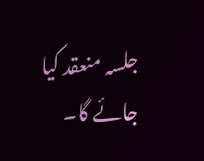جلسہ منعقد کیا جائے گا۔